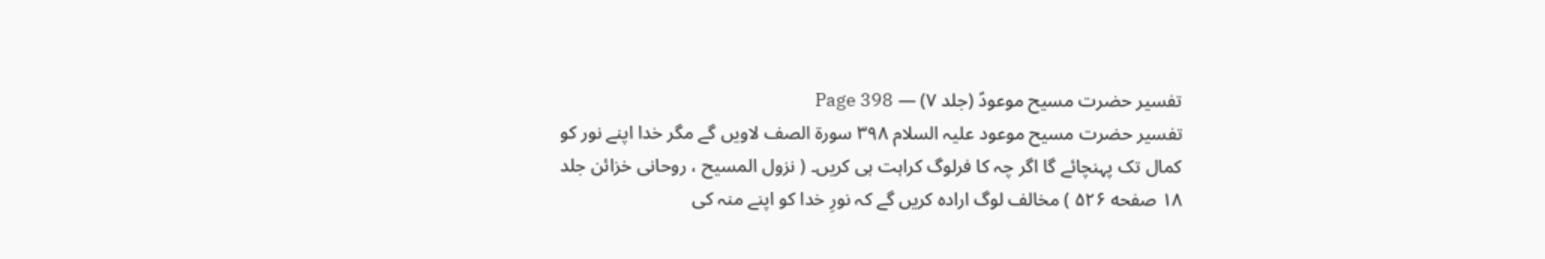تفسیر حضرت مسیح موعودؑ (جلد ۷) — Page 398
تفسیر حضرت مسیح موعود علیہ السلام ۳۹۸ سورة الصف لاویں گے مگر خدا اپنے نور کو کمال تک پہنچائے گا اگر چہ کا فرلوگ کراہت ہی کریں۔ ( نزول المسیح ، روحانی خزائن جلد ۱۸ صفحه ۵۲۶ ) مخالف لوگ ارادہ کریں گے کہ نورِ خدا کو اپنے منہ کی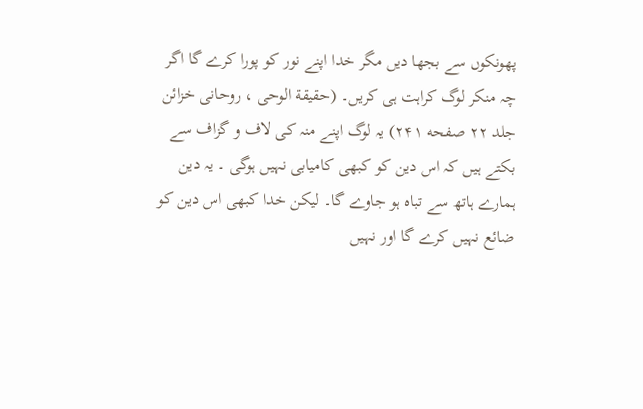پھونکوں سے بجھا دیں مگر خدا اپنے نور کو پورا کرے گا اگر چہ منکر لوگ کراہت ہی کریں۔ (حقیقة الوحی ، روحانی خزائن جلد ۲۲ صفحه ۲۴۱) یہ لوگ اپنے منہ کی لاف و گزاف سے بکتے ہیں کہ اس دین کو کبھی کامیابی نہیں ہوگی ۔ یہ دین ہمارے ہاتھ سے تباہ ہو جاوے گا۔ لیکن خدا کبھی اس دین کو ضائع نہیں کرے گا اور نہیں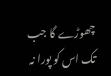چھوڑے گا جب تک اس کو پورا نہ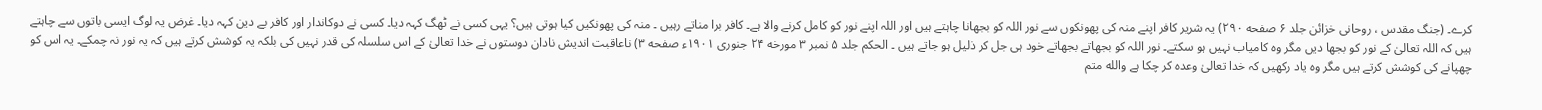کرے۔ (جنگ مقدس ، روحانی خزائن جلد ۶ صفحه ۲۹۰) یہ شریر کافر اپنے منہ کی پھونکوں سے نور اللہ کو بجھانا چاہتے ہیں اور اللہ اپنے نور کو کامل کرنے والا ہے۔ کافر برا مناتے رہیں ۔ منہ کی پھونکیں کیا ہوتی ہیں؟ یہی کسی نے ٹھگ کہہ دیا۔ کسی نے دوکاندار اور کافر بے دین کہہ دیا۔ غرض یہ لوگ ایسی باتوں سے چاہتے ہیں کہ اللہ تعالیٰ کے نور کو بجھا دیں مگر وہ کامیاب نہیں ہو سکتے۔ نور اللہ کو بجھاتے بجھاتے خود ہی جل کر ذلیل ہو جاتے ہیں ۔ الحکم جلد ۵ نمبر ۳ مورخه ۲۴ جنوری ۱۹۰۱ء صفحه ۳) ناعاقبت اندیش نادان دوستوں نے خدا تعالیٰ کے اس سلسلہ کی قدر نہیں کی بلکہ یہ کوشش کرتے ہیں کہ یہ نور نہ چمکے۔ یہ اس کو چھپانے کی کوشش کرتے ہیں مگر وہ یاد رکھیں کہ خدا تعالیٰ وعدہ کر چکا ہے والله متم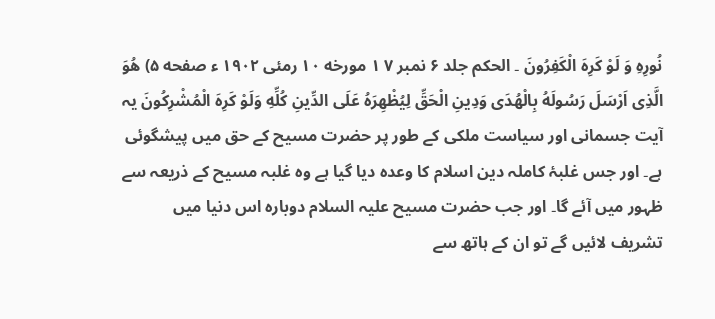نُورِهِ وَ لَوْ كَرِهَ الْكَفِرُونَ ۔ الحکم جلد ۶ نمبر ۷ ۱ مورخه ۱۰ رمئی ۱۹۰۲ ء صفحه ۵) هُوَ الَّذِى اَرْسَلَ رَسُولَهُ بِالْهُدَى وَدِينِ الْحَقِّ لِيُظْهِرَهُ عَلَى الدِّينِ كُلِّهِ وَلَوْ كَرِهَ الْمُشْرِكُونَ یہ آیت جسمانی اور سیاست ملکی کے طور پر حضرت مسیح کے حق میں پیشگوئی ہے۔ اور جس غلبۂ کاملہ دین اسلام کا وعدہ دیا گیا ہے وہ غلبہ مسیح کے ذریعہ سے ظہور میں آئے گا۔ اور جب حضرت مسیح علیہ السلام دوبارہ اس دنیا میں تشریف لائیں گے تو ان کے ہاتھ سے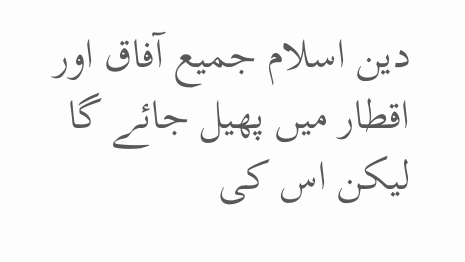دین اسلام جميع آفاق اور اقطار میں پھیل جائے گا لیکن اس کی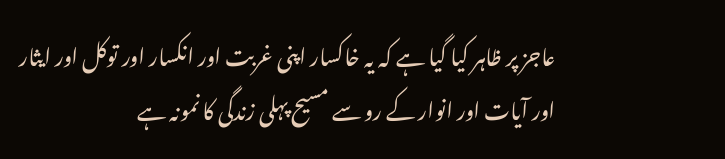عاجز پر ظاہر کیا گیا ہے کہ یہ خاکسار اپنی غربت اور انکسار اور توکل اور ایثار اور آیات اور انوار کے رو سے مسیح پہلی زندگی کا نمونہ ہے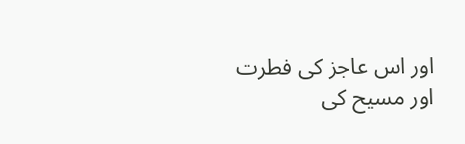اور اس عاجز کی فطرت اور مسیح کی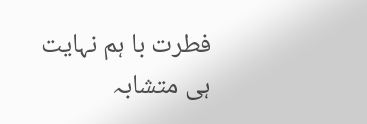فطرت با ہم نہایت ہی متشابہ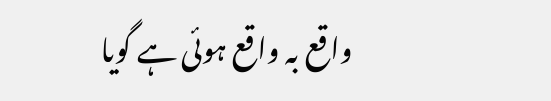واقع بہ واقع ہوئی ہے گویا